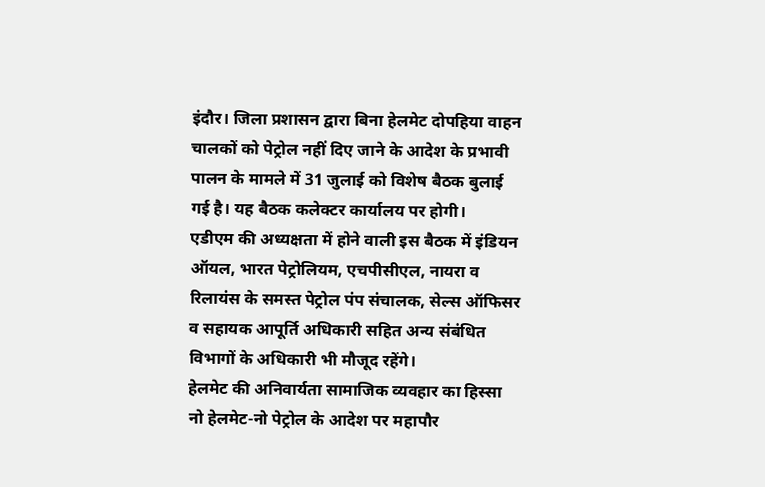इंदौर। जिला प्रशासन द्वारा बिना हेलमेट दोपहिया वाहन चालकों को पेट्रोल नहीं दिए जाने के आदेश के प्रभावी पालन के मामले में 31 जुलाई को विशेष बैठक बुलाई गई है। यह बैठक कलेक्टर कार्यालय पर होगी।
एडीएम की अध्यक्षता में होने वाली इस बैठक में इंडियन ऑयल, भारत पेट्रोलियम, एचपीसीएल, नायरा व रिलायंस के समस्त पेट्रोल पंप संचालक, सेल्स ऑफिसर व सहायक आपूर्ति अधिकारी सहित अन्य संबंधित विभागों के अधिकारी भी मौजूद रहेंगे।
हेलमेट की अनिवार्यता सामाजिक व्यवहार का हिस्सा
नो हेलमेट-नो पेट्रोल के आदेश पर महापौर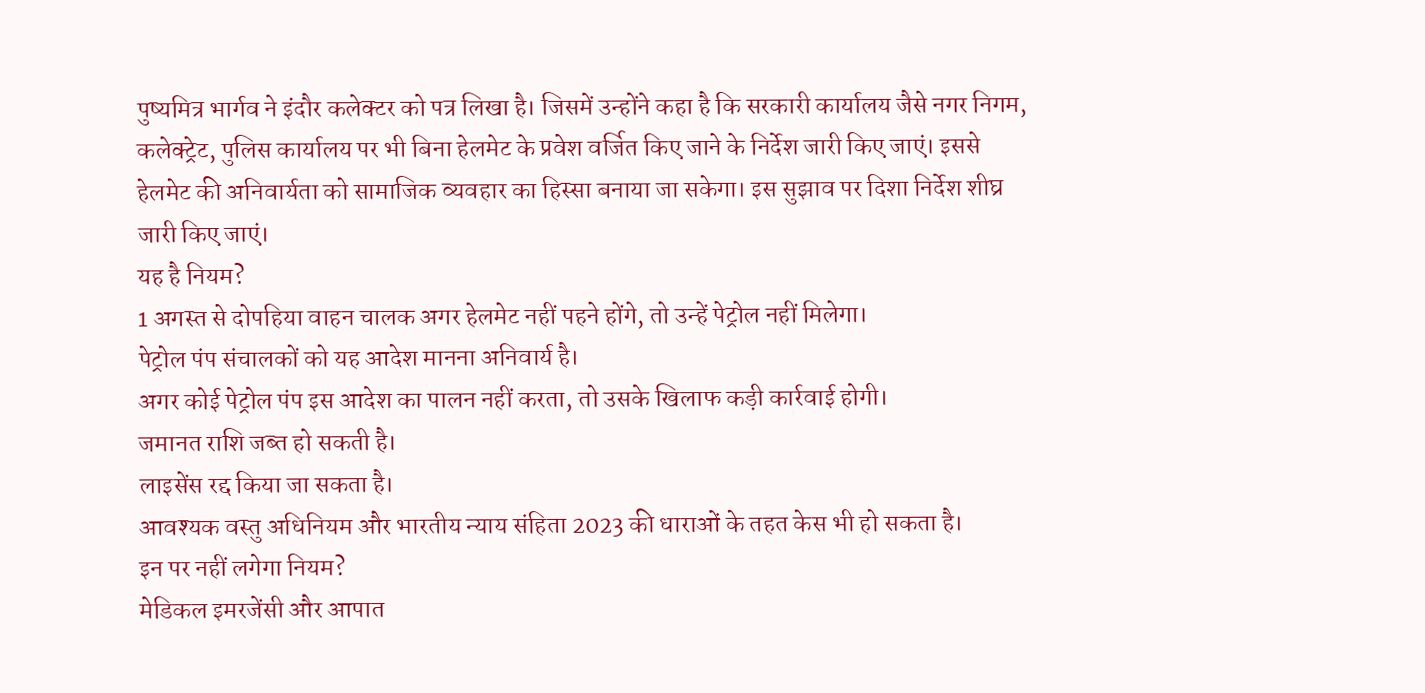पुष्यमित्र भार्गव ने इंदौर कलेक्टर को पत्र लिखा है। जिसमें उन्होंने कहा है कि सरकारी कार्यालय जैसे नगर निगम, कलेक्ट्रेट, पुलिस कार्यालय पर भी बिना हेलमेट के प्रवेश वर्जित किए जाने के निर्देश जारी किए जाएं। इससे हेलमेट की अनिवार्यता को सामाजिक व्यवहार का हिस्सा बनाया जा सकेगा। इस सुझाव पर दिशा निर्देश शीघ्र जारी किए जाएं।
यह है नियम?
1 अगस्त से दोपहिया वाहन चालक अगर हेलमेट नहीं पहने होंगे, तो उन्हें पेट्रोल नहीं मिलेगा।
पेट्रोल पंप संचालकों को यह आदेश मानना अनिवार्य है।
अगर कोई पेट्रोल पंप इस आदेश का पालन नहीं करता, तो उसके खिलाफ कड़ी कार्रवाई होगी।
जमानत राशि जब्त हो सकती है।
लाइसेंस रद्द किया जा सकता है।
आवश्यक वस्तु अधिनियम और भारतीय न्याय संहिता 2023 की धाराओं के तहत केस भी हो सकता है।
इन पर नहीं लगेगा नियम?
मेडिकल इमरजेंसी और आपात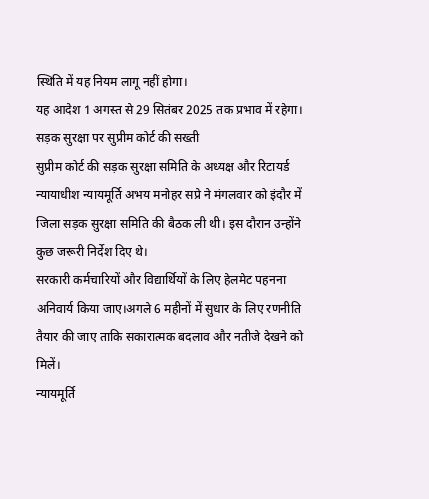स्थिति में यह नियम लागू नहीं होगा।
यह आदेश 1 अगस्त से 29 सितंबर 2025 तक प्रभाव में रहेगा।
सड़क सुरक्षा पर सुप्रीम कोर्ट की सख्ती
सुप्रीम कोर्ट की सड़क सुरक्षा समिति के अध्यक्ष और रिटायर्ड न्यायाधीश न्यायमूर्ति अभय मनोहर सप्रे ने मंगलवार को इंदौर में जिला सड़क सुरक्षा समिति की बैठक ली थी। इस दौरान उन्होंने कुछ जरूरी निर्देश दिए थे।
सरकारी कर्मचारियों और विद्यार्थियों के लिए हेलमेट पहनना अनिवार्य किया जाए।अगले 6 महीनों में सुधार के लिए रणनीति तैयार की जाए ताकि सकारात्मक बदलाव और नतीजे देखने को मिलें।
न्यायमूर्ति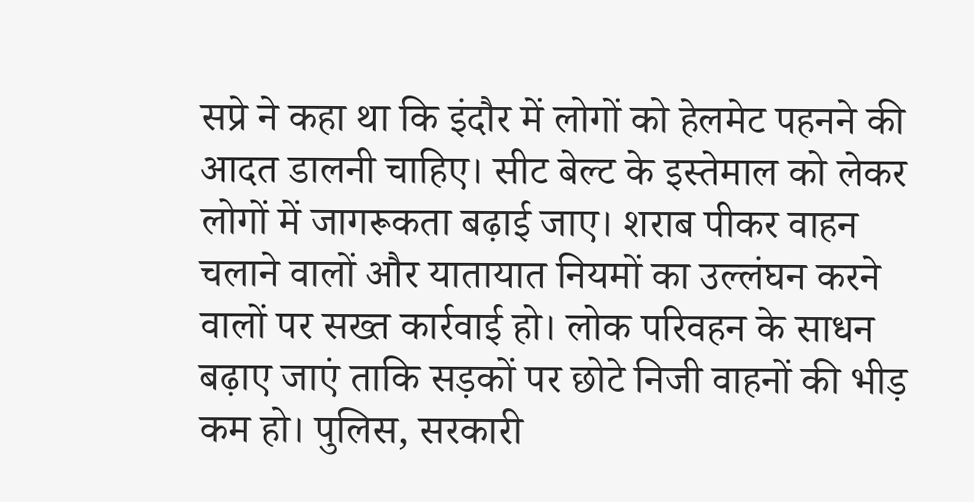सप्रे ने कहा था कि इंदौर में लोगों को हेलमेट पहनने की आदत डालनी चाहिए। सीट बेल्ट के इस्तेमाल को लेकर लोगों में जागरूकता बढ़ाई जाए। शराब पीकर वाहन चलाने वालों और यातायात नियमों का उल्लंघन करने वालों पर सख्त कार्रवाई हो। लोक परिवहन के साधन बढ़ाए जाएं ताकि सड़कों पर छोटे निजी वाहनों की भीड़ कम हो। पुलिस, सरकारी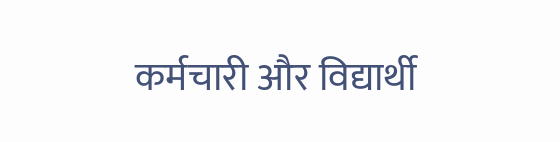कर्मचारी और विद्यार्थी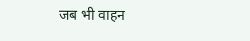जब भी वाहन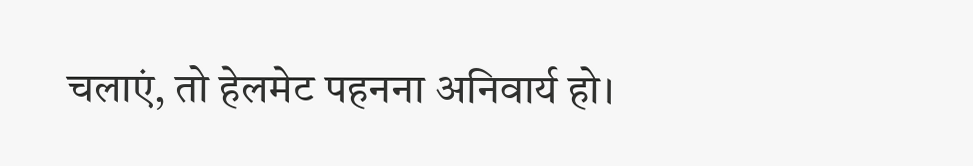चलाएं, तो हेलमेट पहनना अनिवार्य हो।